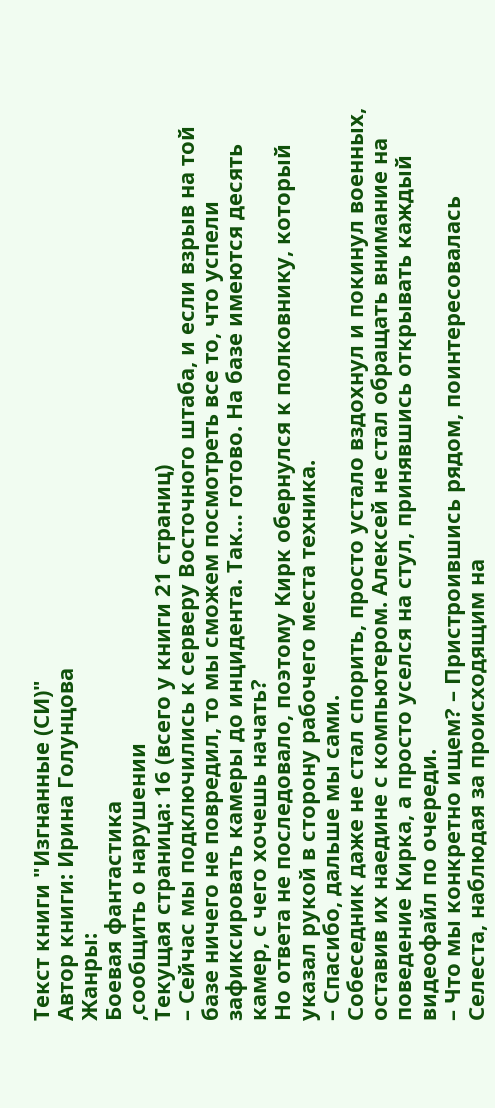Текст книги "Изгнанные (СИ)"
Автор книги: Ирина Голунцова
Жанры:
Боевая фантастика
,сообщить о нарушении
Текущая страница: 16 (всего у книги 21 страниц)
– Сейчас мы подключились к серверу Восточного штаба, и если взрыв на той базе ничего не повредил, то мы сможем посмотреть все то, что успели зафиксировать камеры до инцидента. Так… готово. На базе имеются десять камер, с чего хочешь начать?
Но ответа не последовало, поэтому Кирк обернулся к полковнику, который указал рукой в сторону рабочего места техника.
– Спасибо, дальше мы сами.
Собеседник даже не стал спорить, просто устало вздохнул и покинул военных, оставив их наедине с компьютером. Алексей не стал обращать внимание на поведение Кирка, а просто уселся на стул, принявшись открывать каждый видеофайл по очереди.
– Что мы конкретно ищем? – Пристроившись рядом, поинтересовалась Селеста, наблюдая за происходящим на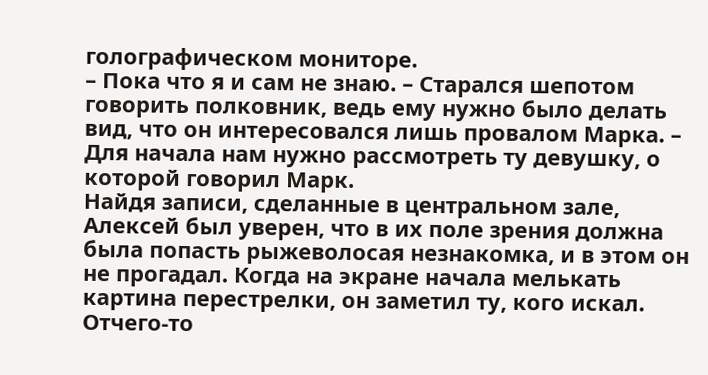голографическом мониторе.
– Пока что я и сам не знаю. – Старался шепотом говорить полковник, ведь ему нужно было делать вид, что он интересовался лишь провалом Марка. – Для начала нам нужно рассмотреть ту девушку, о которой говорил Марк.
Найдя записи, сделанные в центральном зале, Алексей был уверен, что в их поле зрения должна была попасть рыжеволосая незнакомка, и в этом он не прогадал. Когда на экране начала мелькать картина перестрелки, он заметил ту, кого искал. Отчего-то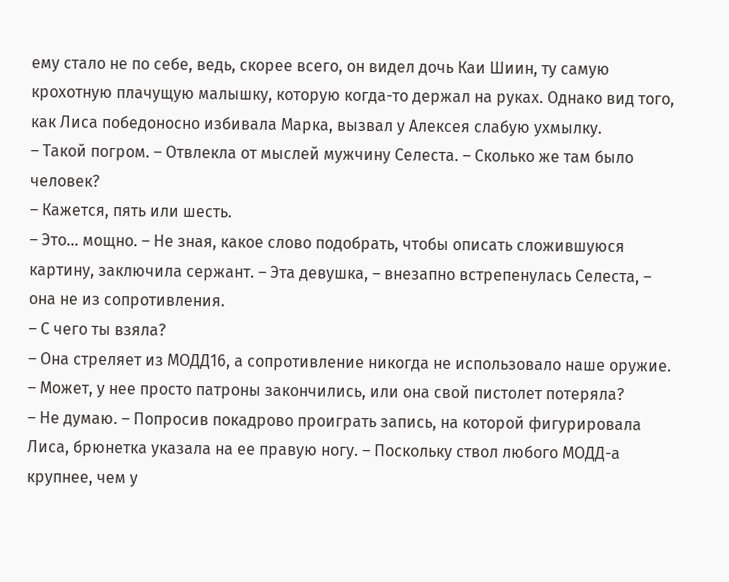ему стало не по себе, ведь, скорее всего, он видел дочь Каи Шиин, ту самую крохотную плачущую малышку, которую когда-то держал на руках. Однако вид того, как Лиса победоносно избивала Марка, вызвал у Алексея слабую ухмылку.
– Такой погром. – Отвлекла от мыслей мужчину Селеста. – Сколько же там было человек?
– Кажется, пять или шесть.
– Это… мощно. – Не зная, какое слово подобрать, чтобы описать сложившуюся картину, заключила сержант. – Эта девушка, – внезапно встрепенулась Селеста, – она не из сопротивления.
– С чего ты взяла?
– Она стреляет из МОДД16, а сопротивление никогда не использовало наше оружие.
– Может, у нее просто патроны закончились, или она свой пистолет потеряла?
– Не думаю. – Попросив покадрово проиграть запись, на которой фигурировала Лиса, брюнетка указала на ее правую ногу. – Поскольку ствол любого МОДД-а крупнее, чем у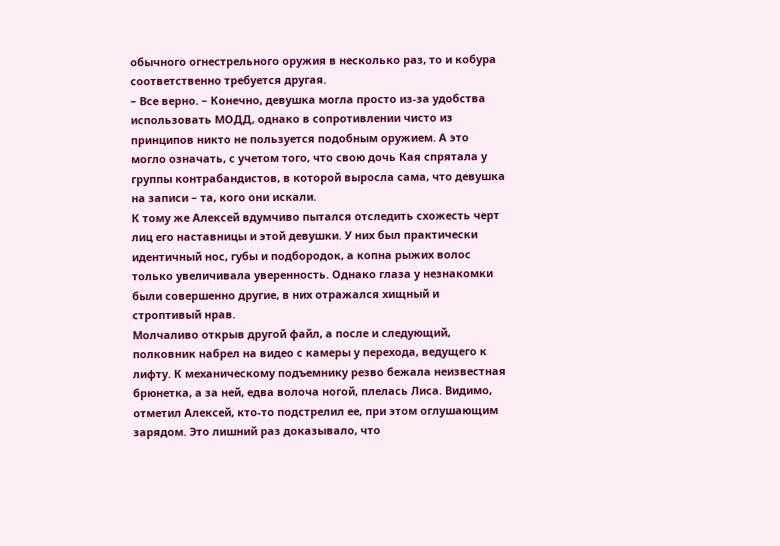обычного огнестрельного оружия в несколько раз, то и кобура соответственно требуется другая.
– Все верно. – Конечно, девушка могла просто из-за удобства использовать МОДД, однако в сопротивлении чисто из принципов никто не пользуется подобным оружием. А это могло означать, с учетом того, что свою дочь Кая спрятала у группы контрабандистов, в которой выросла сама, что девушка на записи – та, кого они искали.
К тому же Алексей вдумчиво пытался отследить схожесть черт лиц его наставницы и этой девушки. У них был практически идентичный нос, губы и подбородок, а копна рыжих волос только увеличивала уверенность. Однако глаза у незнакомки были совершенно другие, в них отражался хищный и строптивый нрав.
Молчаливо открыв другой файл, а после и следующий, полковник набрел на видео с камеры у перехода, ведущего к лифту. К механическому подъемнику резво бежала неизвестная брюнетка, а за ней, едва волоча ногой, плелась Лиса. Видимо, отметил Алексей, кто-то подстрелил ее, при этом оглушающим зарядом. Это лишний раз доказывало, что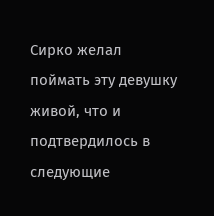Сирко желал поймать эту девушку живой, что и подтвердилось в следующие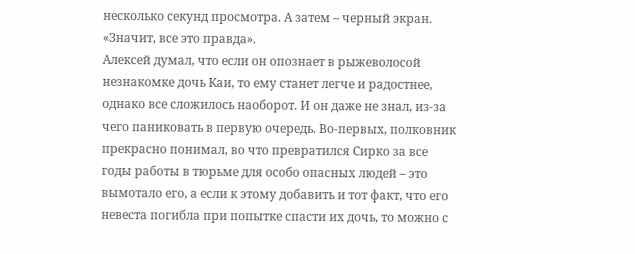несколько секунд просмотра. А затем – черный экран.
«Значит, все это правда».
Алексей думал, что если он опознает в рыжеволосой незнакомке дочь Каи, то ему станет легче и радостнее, однако все сложилось наоборот. И он даже не знал, из-за чего паниковать в первую очередь. Во-первых, полковник прекрасно понимал, во что превратился Сирко за все годы работы в тюрьме для особо опасных людей – это вымотало его, а если к этому добавить и тот факт, что его невеста погибла при попытке спасти их дочь, то можно с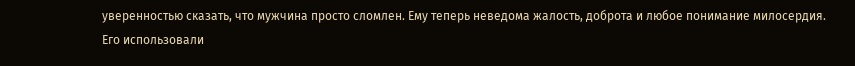уверенностью сказать, что мужчина просто сломлен. Ему теперь неведома жалость, доброта и любое понимание милосердия. Его использовали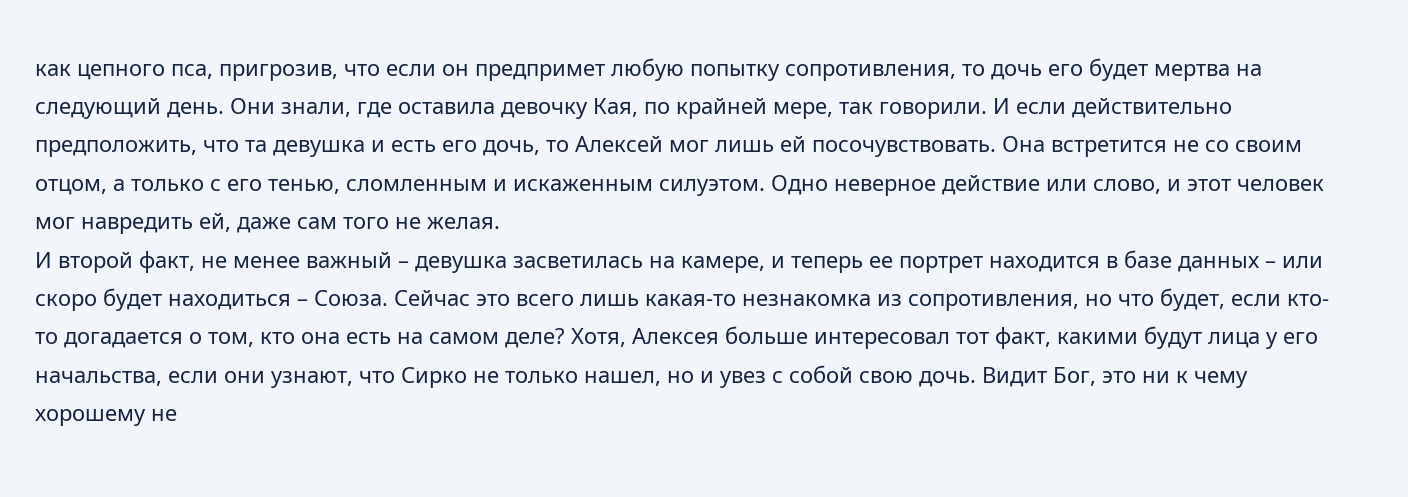как цепного пса, пригрозив, что если он предпримет любую попытку сопротивления, то дочь его будет мертва на следующий день. Они знали, где оставила девочку Кая, по крайней мере, так говорили. И если действительно предположить, что та девушка и есть его дочь, то Алексей мог лишь ей посочувствовать. Она встретится не со своим отцом, а только с его тенью, сломленным и искаженным силуэтом. Одно неверное действие или слово, и этот человек мог навредить ей, даже сам того не желая.
И второй факт, не менее важный – девушка засветилась на камере, и теперь ее портрет находится в базе данных – или скоро будет находиться – Союза. Сейчас это всего лишь какая-то незнакомка из сопротивления, но что будет, если кто-то догадается о том, кто она есть на самом деле? Хотя, Алексея больше интересовал тот факт, какими будут лица у его начальства, если они узнают, что Сирко не только нашел, но и увез с собой свою дочь. Видит Бог, это ни к чему хорошему не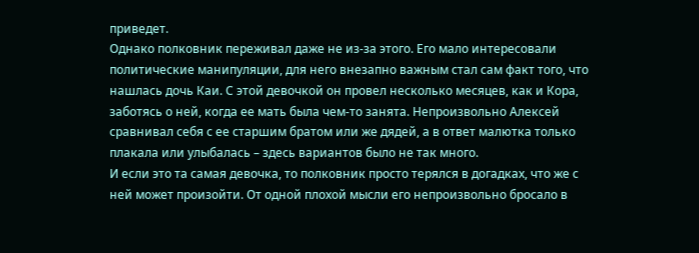приведет.
Однако полковник переживал даже не из-за этого. Его мало интересовали политические манипуляции, для него внезапно важным стал сам факт того, что нашлась дочь Каи. С этой девочкой он провел несколько месяцев, как и Кора, заботясь о ней, когда ее мать была чем-то занята. Непроизвольно Алексей сравнивал себя с ее старшим братом или же дядей, а в ответ малютка только плакала или улыбалась – здесь вариантов было не так много.
И если это та самая девочка, то полковник просто терялся в догадках, что же с ней может произойти. От одной плохой мысли его непроизвольно бросало в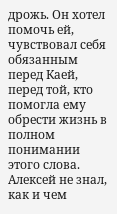дрожь. Он хотел помочь ей, чувствовал себя обязанным перед Каей, перед той, кто помогла ему обрести жизнь в полном понимании этого слова.
Алексей не знал, как и чем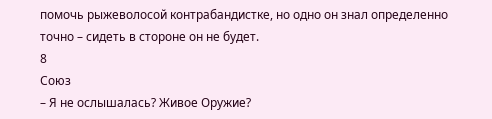помочь рыжеволосой контрабандистке, но одно он знал определенно точно – сидеть в стороне он не будет.
8
Союз
– Я не ослышалась? Живое Оружие?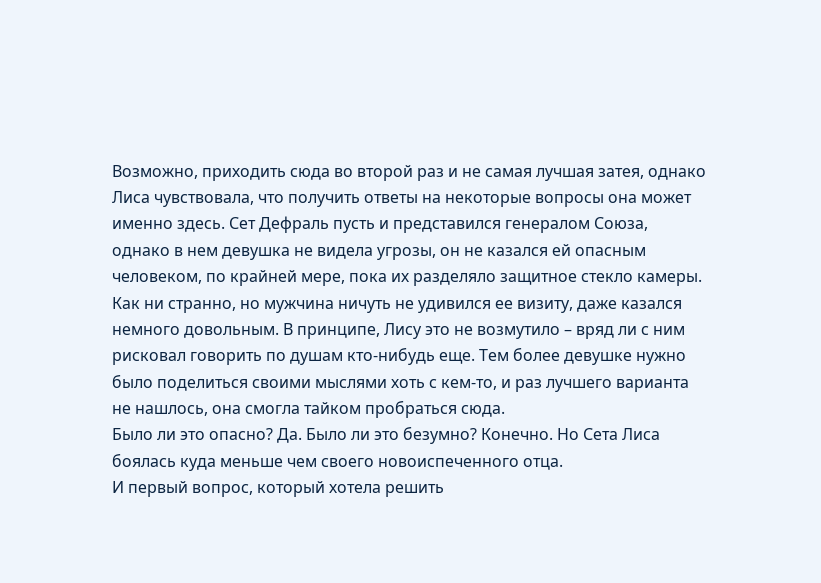Возможно, приходить сюда во второй раз и не самая лучшая затея, однако Лиса чувствовала, что получить ответы на некоторые вопросы она может именно здесь. Сет Дефраль пусть и представился генералом Союза, однако в нем девушка не видела угрозы, он не казался ей опасным человеком, по крайней мере, пока их разделяло защитное стекло камеры. Как ни странно, но мужчина ничуть не удивился ее визиту, даже казался немного довольным. В принципе, Лису это не возмутило – вряд ли с ним рисковал говорить по душам кто-нибудь еще. Тем более девушке нужно было поделиться своими мыслями хоть с кем-то, и раз лучшего варианта не нашлось, она смогла тайком пробраться сюда.
Было ли это опасно? Да. Было ли это безумно? Конечно. Но Сета Лиса боялась куда меньше чем своего новоиспеченного отца.
И первый вопрос, который хотела решить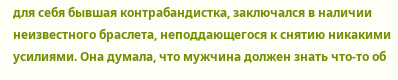для себя бывшая контрабандистка, заключался в наличии неизвестного браслета, неподдающегося к снятию никакими усилиями. Она думала, что мужчина должен знать что-то об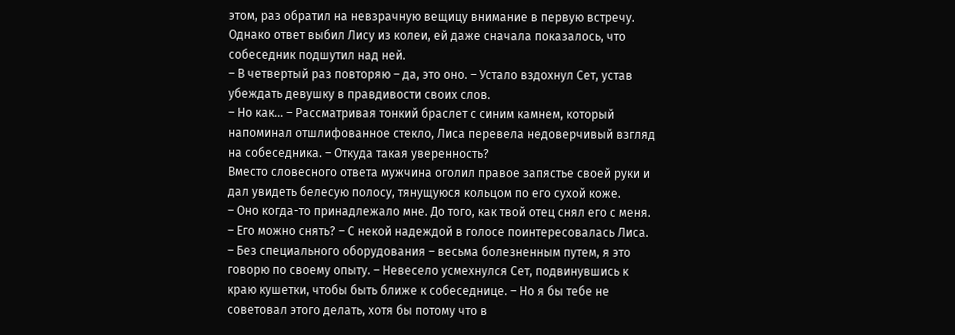этом, раз обратил на невзрачную вещицу внимание в первую встречу. Однако ответ выбил Лису из колеи, ей даже сначала показалось, что собеседник подшутил над ней.
– В четвертый раз повторяю – да, это оно. – Устало вздохнул Сет, устав убеждать девушку в правдивости своих слов.
– Но как… – Рассматривая тонкий браслет с синим камнем, который напоминал отшлифованное стекло, Лиса перевела недоверчивый взгляд на собеседника. – Откуда такая уверенность?
Вместо словесного ответа мужчина оголил правое запястье своей руки и дал увидеть белесую полосу, тянущуюся кольцом по его сухой коже.
– Оно когда-то принадлежало мне. До того, как твой отец снял его с меня.
– Его можно снять? – С некой надеждой в голосе поинтересовалась Лиса.
– Без специального оборудования – весьма болезненным путем, я это говорю по своему опыту. – Невесело усмехнулся Сет, подвинувшись к краю кушетки, чтобы быть ближе к собеседнице. – Но я бы тебе не советовал этого делать, хотя бы потому что в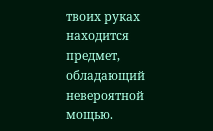твоих руках находится предмет, обладающий невероятной мощью.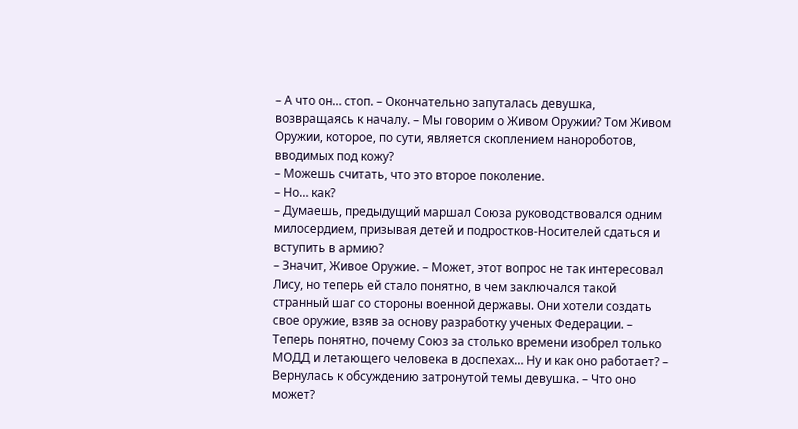– А что он… стоп. – Окончательно запуталась девушка, возвращаясь к началу. – Мы говорим о Живом Оружии? Том Живом Оружии, которое, по сути, является скоплением нанороботов, вводимых под кожу?
– Можешь считать, что это второе поколение.
– Но… как?
– Думаешь, предыдущий маршал Союза руководствовался одним милосердием, призывая детей и подростков-Носителей сдаться и вступить в армию?
– Значит, Живое Оружие. – Может, этот вопрос не так интересовал Лису, но теперь ей стало понятно, в чем заключался такой странный шаг со стороны военной державы. Они хотели создать свое оружие, взяв за основу разработку ученых Федерации. – Теперь понятно, почему Союз за столько времени изобрел только МОДД и летающего человека в доспехах… Ну и как оно работает? – Вернулась к обсуждению затронутой темы девушка. – Что оно может?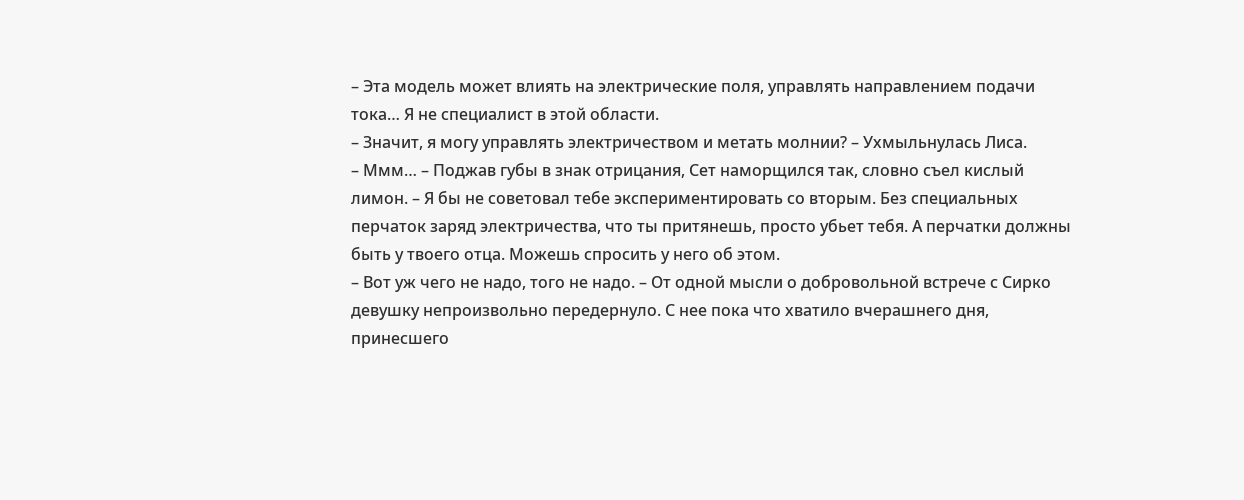– Эта модель может влиять на электрические поля, управлять направлением подачи тока… Я не специалист в этой области.
– Значит, я могу управлять электричеством и метать молнии? – Ухмыльнулась Лиса.
– Ммм… – Поджав губы в знак отрицания, Сет наморщился так, словно съел кислый лимон. – Я бы не советовал тебе экспериментировать со вторым. Без специальных перчаток заряд электричества, что ты притянешь, просто убьет тебя. А перчатки должны быть у твоего отца. Можешь спросить у него об этом.
– Вот уж чего не надо, того не надо. – От одной мысли о добровольной встрече с Сирко девушку непроизвольно передернуло. С нее пока что хватило вчерашнего дня, принесшего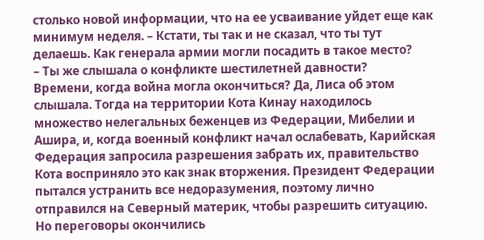столько новой информации, что на ее усваивание уйдет еще как минимум неделя. – Кстати, ты так и не сказал, что ты тут делаешь. Как генерала армии могли посадить в такое место?
– Ты же слышала о конфликте шестилетней давности?
Времени, когда война могла окончиться? Да, Лиса об этом слышала. Тогда на территории Кота Кинау находилось множество нелегальных беженцев из Федерации, Мибелии и Ашира, и, когда военный конфликт начал ослабевать, Карийская Федерация запросила разрешения забрать их, правительство Кота восприняло это как знак вторжения. Президент Федерации пытался устранить все недоразумения, поэтому лично отправился на Северный материк, чтобы разрешить ситуацию. Но переговоры окончились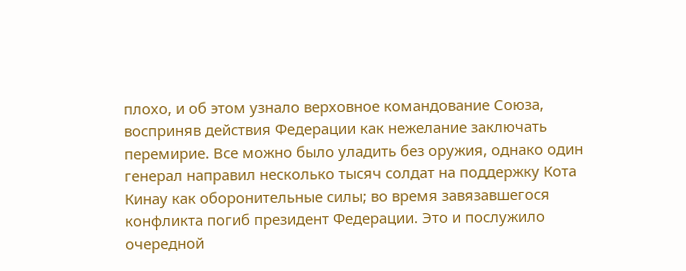плохо, и об этом узнало верховное командование Союза, восприняв действия Федерации как нежелание заключать перемирие. Все можно было уладить без оружия, однако один генерал направил несколько тысяч солдат на поддержку Кота Кинау как оборонительные силы; во время завязавшегося конфликта погиб президент Федерации. Это и послужило очередной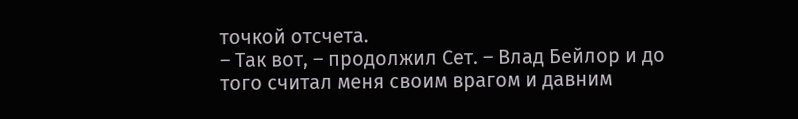точкой отсчета.
– Так вот, – продолжил Сет. – Влад Бейлор и до того считал меня своим врагом и давним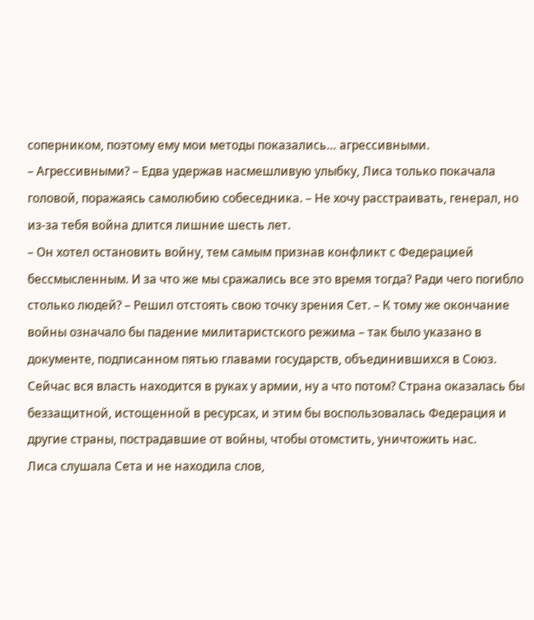соперником, поэтому ему мои методы показались… агрессивными.
– Агрессивными? – Едва удержав насмешливую улыбку, Лиса только покачала головой, поражаясь самолюбию собеседника. – Не хочу расстраивать, генерал, но из-за тебя война длится лишние шесть лет.
– Он хотел остановить войну, тем самым признав конфликт с Федерацией бессмысленным. И за что же мы сражались все это время тогда? Ради чего погибло столько людей? – Решил отстоять свою точку зрения Сет. – К тому же окончание войны означало бы падение милитаристского режима – так было указано в документе, подписанном пятью главами государств, объединившихся в Союз. Сейчас вся власть находится в руках у армии, ну а что потом? Страна оказалась бы беззащитной, истощенной в ресурсах, и этим бы воспользовалась Федерация и другие страны, пострадавшие от войны, чтобы отомстить, уничтожить нас.
Лиса слушала Сета и не находила слов,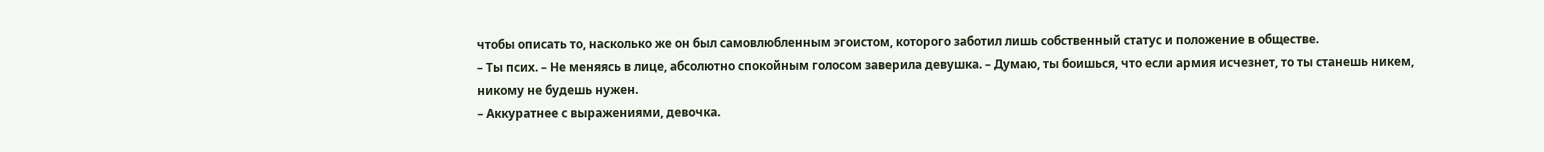чтобы описать то, насколько же он был самовлюбленным эгоистом, которого заботил лишь собственный статус и положение в обществе.
– Ты псих. – Не меняясь в лице, абсолютно спокойным голосом заверила девушка. – Думаю, ты боишься, что если армия исчезнет, то ты станешь никем, никому не будешь нужен.
– Аккуратнее с выражениями, девочка.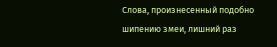Слова, произнесенный подобно шипению змеи, лишний раз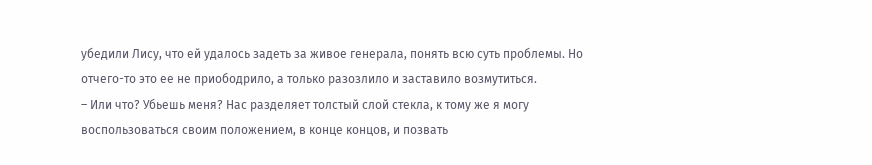убедили Лису, что ей удалось задеть за живое генерала, понять всю суть проблемы. Но отчего-то это ее не приободрило, а только разозлило и заставило возмутиться.
– Или что? Убьешь меня? Нас разделяет толстый слой стекла, к тому же я могу воспользоваться своим положением, в конце концов, и позвать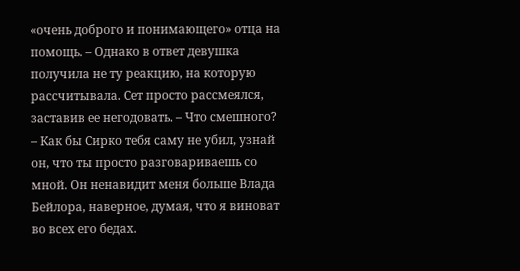«очень доброго и понимающего» отца на помощь. – Однако в ответ девушка получила не ту реакцию, на которую рассчитывала. Сет просто рассмеялся, заставив ее негодовать. – Что смешного?
– Как бы Сирко тебя саму не убил, узнай он, что ты просто разговариваешь со мной. Он ненавидит меня больше Влада Бейлора, наверное, думая, что я виноват во всех его бедах.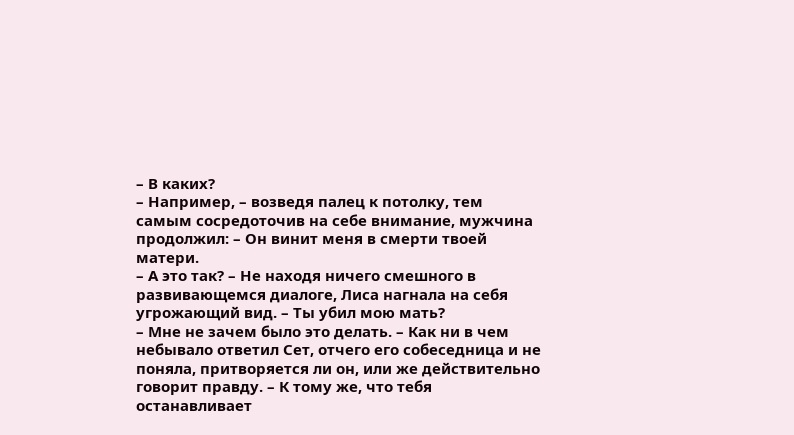– В каких?
– Например, – возведя палец к потолку, тем самым сосредоточив на себе внимание, мужчина продолжил: – Он винит меня в смерти твоей матери.
– А это так? – Не находя ничего смешного в развивающемся диалоге, Лиса нагнала на себя угрожающий вид. – Ты убил мою мать?
– Мне не зачем было это делать. – Как ни в чем небывало ответил Сет, отчего его собеседница и не поняла, притворяется ли он, или же действительно говорит правду. – К тому же, что тебя останавливает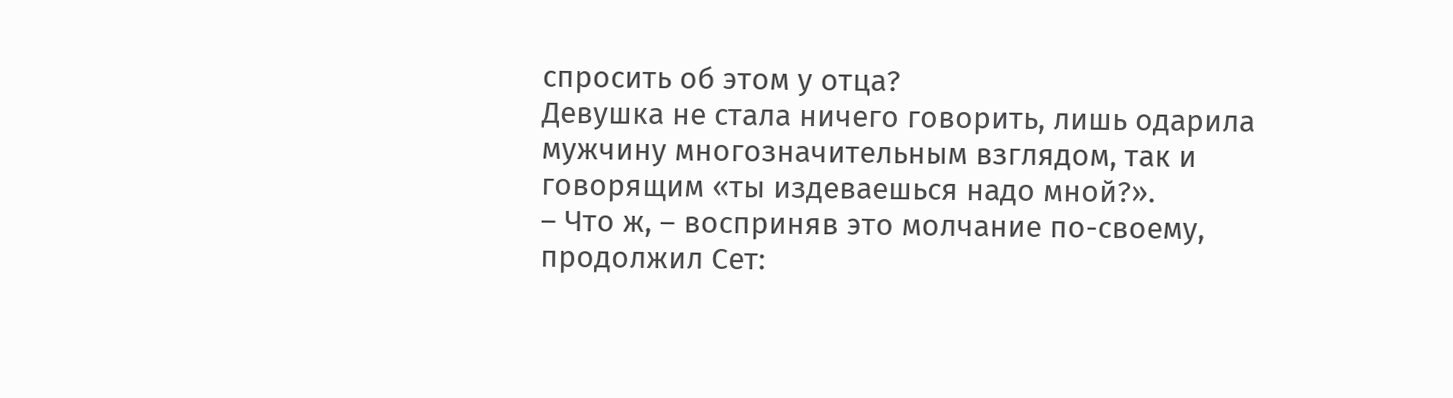спросить об этом у отца?
Девушка не стала ничего говорить, лишь одарила мужчину многозначительным взглядом, так и говорящим «ты издеваешься надо мной?».
– Что ж, – восприняв это молчание по-своему, продолжил Сет: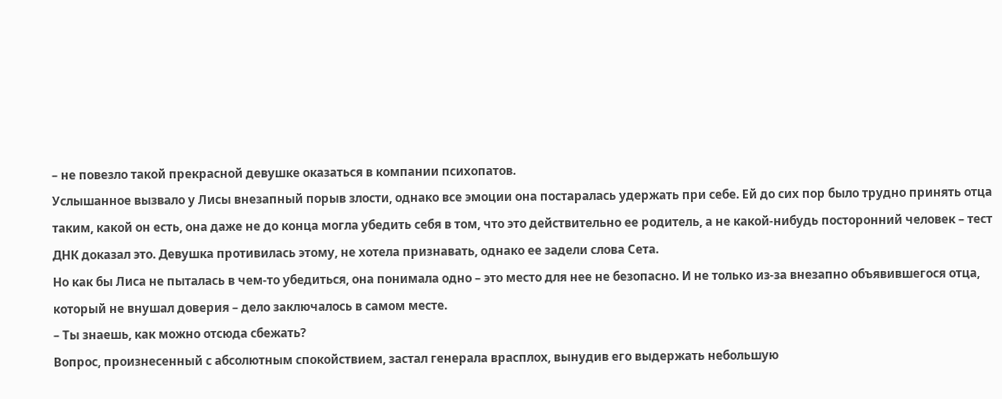– не повезло такой прекрасной девушке оказаться в компании психопатов.
Услышанное вызвало у Лисы внезапный порыв злости, однако все эмоции она постаралась удержать при себе. Ей до сих пор было трудно принять отца таким, какой он есть, она даже не до конца могла убедить себя в том, что это действительно ее родитель, а не какой-нибудь посторонний человек – тест ДНК доказал это. Девушка противилась этому, не хотела признавать, однако ее задели слова Сета.
Но как бы Лиса не пыталась в чем-то убедиться, она понимала одно – это место для нее не безопасно. И не только из-за внезапно объявившегося отца, который не внушал доверия – дело заключалось в самом месте.
– Ты знаешь, как можно отсюда сбежать?
Вопрос, произнесенный с абсолютным спокойствием, застал генерала врасплох, вынудив его выдержать небольшую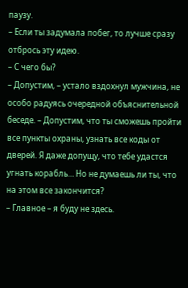паузу.
– Если ты задумала побег, то лучше сразу отбрось эту идею.
– С чего бы?
– Допустим, – устало вздохнул мужчина, не особо радуясь очередной объяснительной беседе. – Допустим, что ты сможешь пройти все пункты охраны, узнать все коды от дверей. Я даже допущу, что тебе удастся угнать корабль… Но не думаешь ли ты, что на этом все закончится?
– Главное – я буду не здесь.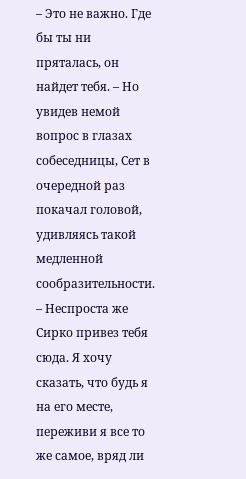– Это не важно. Где бы ты ни пряталась, он найдет тебя. – Но увидев немой вопрос в глазах собеседницы, Сет в очередной раз покачал головой, удивляясь такой медленной сообразительности. – Неспроста же Сирко привез тебя сюда. Я хочу сказать, что будь я на его месте, переживи я все то же самое, вряд ли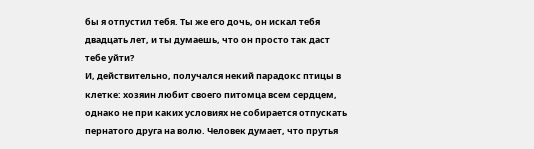бы я отпустил тебя. Ты же его дочь, он искал тебя двадцать лет, и ты думаешь, что он просто так даст тебе уйти?
И, действительно, получался некий парадокс птицы в клетке: хозяин любит своего питомца всем сердцем, однако не при каких условиях не собирается отпускать пернатого друга на волю. Человек думает, что прутья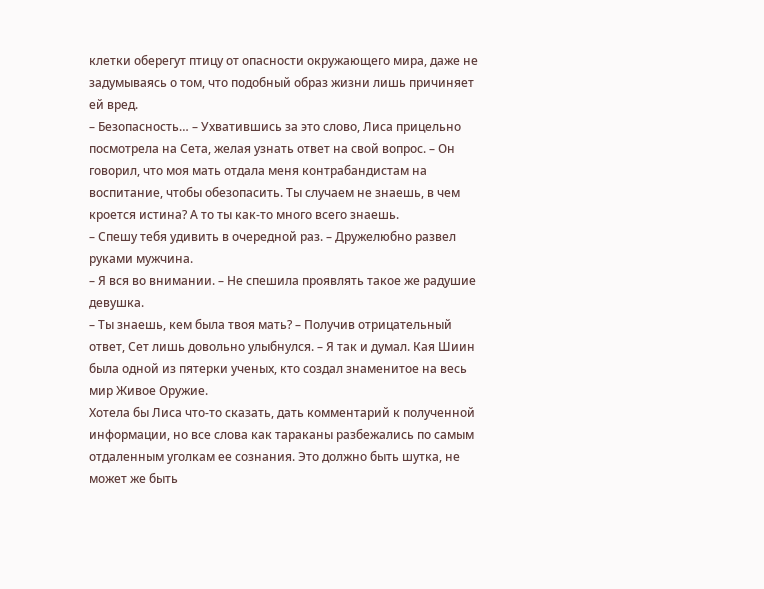клетки оберегут птицу от опасности окружающего мира, даже не задумываясь о том, что подобный образ жизни лишь причиняет ей вред.
– Безопасность… – Ухватившись за это слово, Лиса прицельно посмотрела на Сета, желая узнать ответ на свой вопрос. – Он говорил, что моя мать отдала меня контрабандистам на воспитание, чтобы обезопасить. Ты случаем не знаешь, в чем кроется истина? А то ты как-то много всего знаешь.
– Спешу тебя удивить в очередной раз. – Дружелюбно развел руками мужчина.
– Я вся во внимании. – Не спешила проявлять такое же радушие девушка.
– Ты знаешь, кем была твоя мать? – Получив отрицательный ответ, Сет лишь довольно улыбнулся. – Я так и думал. Кая Шиин была одной из пятерки ученых, кто создал знаменитое на весь мир Живое Оружие.
Хотела бы Лиса что-то сказать, дать комментарий к полученной информации, но все слова как тараканы разбежались по самым отдаленным уголкам ее сознания. Это должно быть шутка, не может же быть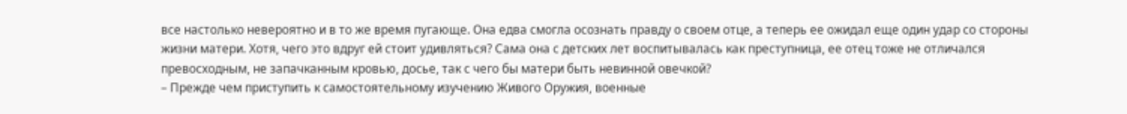все настолько невероятно и в то же время пугающе. Она едва смогла осознать правду о своем отце, а теперь ее ожидал еще один удар со стороны жизни матери. Хотя, чего это вдруг ей стоит удивляться? Сама она с детских лет воспитывалась как преступница, ее отец тоже не отличался превосходным, не запачканным кровью, досье, так с чего бы матери быть невинной овечкой?
– Прежде чем приступить к самостоятельному изучению Живого Оружия, военные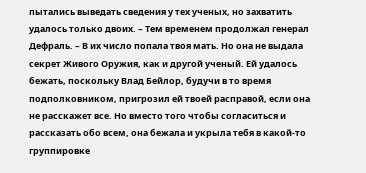пытались выведать сведения у тех ученых, но захватить удалось только двоих. – Тем временем продолжал генерал Дефраль. – В их число попала твоя мать. Но она не выдала секрет Живого Оружия, как и другой ученый. Ей удалось бежать, поскольку Влад Бейлор, будучи в то время подполковником, пригрозил ей твоей расправой, если она не расскажет все. Но вместо того чтобы согласиться и рассказать обо всем, она бежала и укрыла тебя в какой-то группировке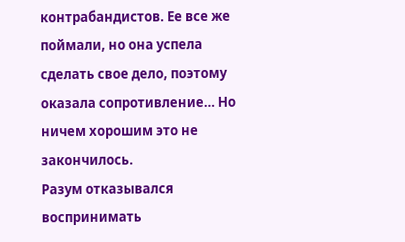контрабандистов. Ее все же поймали, но она успела сделать свое дело, поэтому оказала сопротивление… Но ничем хорошим это не закончилось.
Разум отказывался воспринимать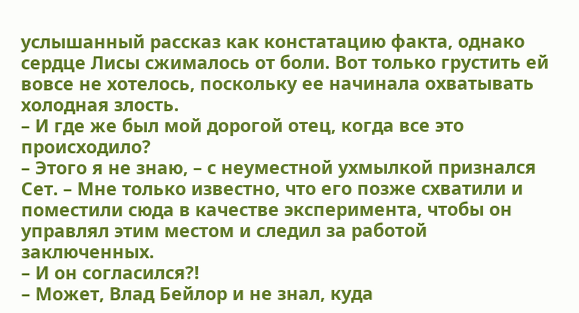услышанный рассказ как констатацию факта, однако сердце Лисы сжималось от боли. Вот только грустить ей вовсе не хотелось, поскольку ее начинала охватывать холодная злость.
– И где же был мой дорогой отец, когда все это происходило?
– Этого я не знаю, – с неуместной ухмылкой признался Сет. – Мне только известно, что его позже схватили и поместили сюда в качестве эксперимента, чтобы он управлял этим местом и следил за работой заключенных.
– И он согласился?!
– Может, Влад Бейлор и не знал, куда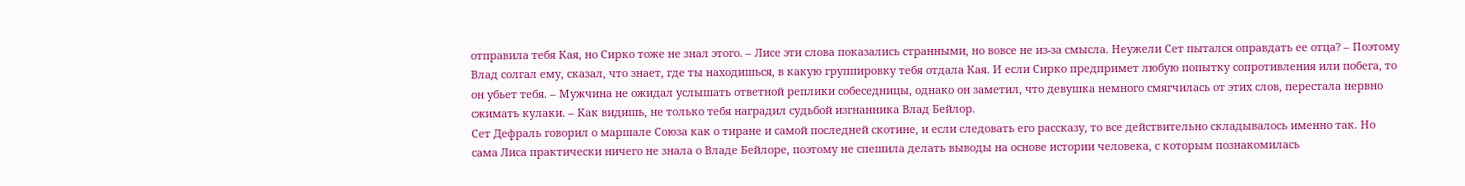отправила тебя Кая, но Сирко тоже не знал этого. – Лисе эти слова показались странными, но вовсе не из-за смысла. Неужели Сет пытался оправдать ее отца? – Поэтому Влад солгал ему, сказал, что знает, где ты находишься, в какую группировку тебя отдала Кая. И если Сирко предпримет любую попытку сопротивления или побега, то он убьет тебя. – Мужчина не ожидал услышать ответной реплики собеседницы, однако он заметил, что девушка немного смягчилась от этих слов, перестала нервно сжимать кулаки. – Как видишь, не только тебя наградил судьбой изгнанника Влад Бейлор.
Сет Дефраль говорил о маршале Союза как о тиране и самой последней скотине, и если следовать его рассказу, то все действительно складывалось именно так. Но сама Лиса практически ничего не знала о Владе Бейлоре, поэтому не спешила делать выводы на основе истории человека, с которым познакомилась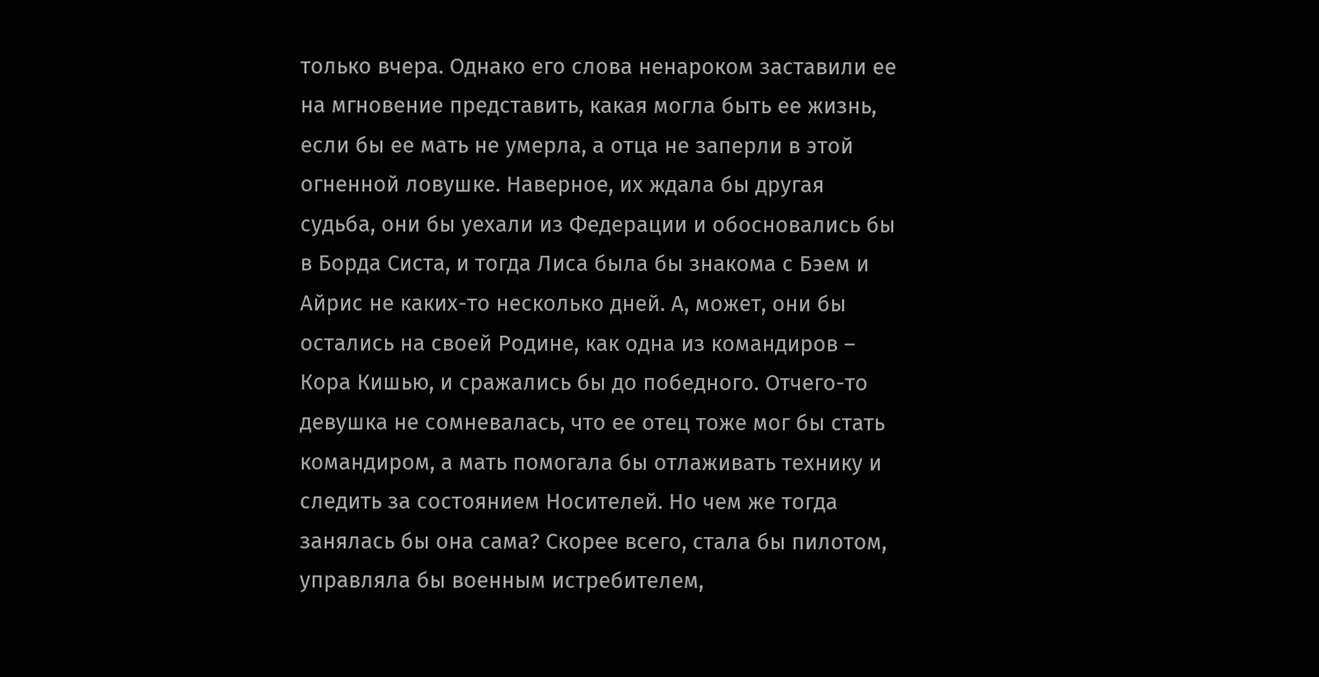только вчера. Однако его слова ненароком заставили ее на мгновение представить, какая могла быть ее жизнь, если бы ее мать не умерла, а отца не заперли в этой огненной ловушке. Наверное, их ждала бы другая судьба, они бы уехали из Федерации и обосновались бы в Борда Систа, и тогда Лиса была бы знакома с Бэем и Айрис не каких-то несколько дней. А, может, они бы остались на своей Родине, как одна из командиров – Кора Кишью, и сражались бы до победного. Отчего-то девушка не сомневалась, что ее отец тоже мог бы стать командиром, а мать помогала бы отлаживать технику и следить за состоянием Носителей. Но чем же тогда занялась бы она сама? Скорее всего, стала бы пилотом, управляла бы военным истребителем,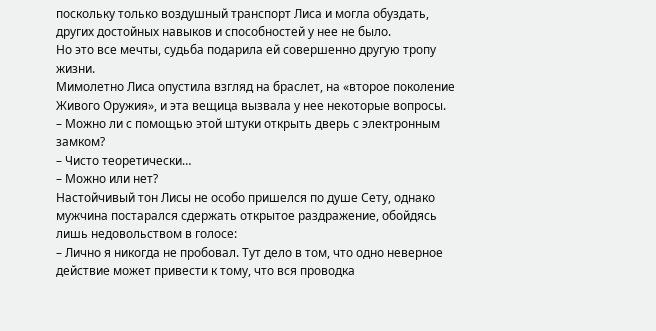поскольку только воздушный транспорт Лиса и могла обуздать, других достойных навыков и способностей у нее не было.
Но это все мечты, судьба подарила ей совершенно другую тропу жизни.
Мимолетно Лиса опустила взгляд на браслет, на «второе поколение Живого Оружия», и эта вещица вызвала у нее некоторые вопросы.
– Можно ли с помощью этой штуки открыть дверь с электронным замком?
– Чисто теоретически…
– Можно или нет?
Настойчивый тон Лисы не особо пришелся по душе Сету, однако мужчина постарался сдержать открытое раздражение, обойдясь лишь недовольством в голосе:
– Лично я никогда не пробовал. Тут дело в том, что одно неверное действие может привести к тому, что вся проводка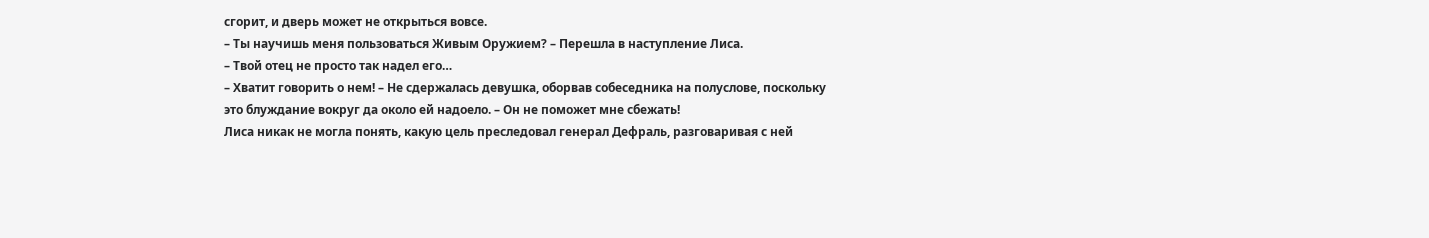сгорит, и дверь может не открыться вовсе.
– Ты научишь меня пользоваться Живым Оружием? – Перешла в наступление Лиса.
– Твой отец не просто так надел его…
– Хватит говорить о нем! – Не сдержалась девушка, оборвав собеседника на полуслове, поскольку это блуждание вокруг да около ей надоело. – Он не поможет мне сбежать!
Лиса никак не могла понять, какую цель преследовал генерал Дефраль, разговаривая с ней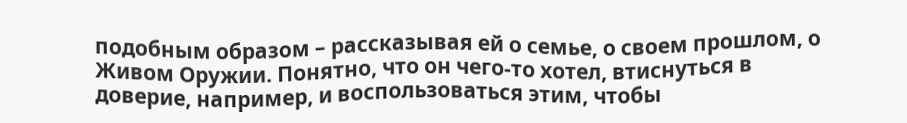подобным образом – рассказывая ей о семье, о своем прошлом, о Живом Оружии. Понятно, что он чего-то хотел, втиснуться в доверие, например, и воспользоваться этим, чтобы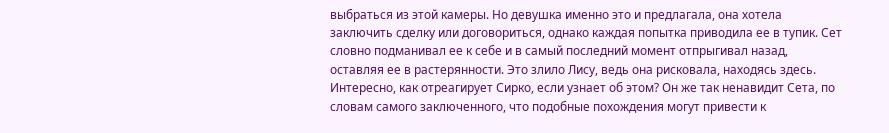выбраться из этой камеры. Но девушка именно это и предлагала, она хотела заключить сделку или договориться, однако каждая попытка приводила ее в тупик. Сет словно подманивал ее к себе и в самый последний момент отпрыгивал назад, оставляя ее в растерянности. Это злило Лису, ведь она рисковала, находясь здесь. Интересно, как отреагирует Сирко, если узнает об этом? Он же так ненавидит Сета, по словам самого заключенного, что подобные похождения могут привести к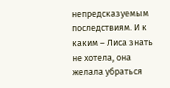непредсказуемым последствиям. И к каким – Лиса знать не хотела, она желала убраться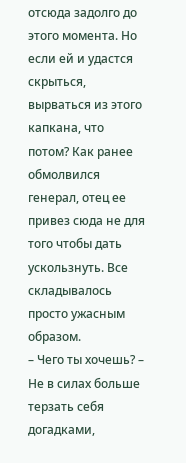отсюда задолго до этого момента. Но если ей и удастся скрыться, вырваться из этого капкана, что потом? Как ранее обмолвился генерал, отец ее привез сюда не для того чтобы дать ускользнуть. Все складывалось просто ужасным образом.
– Чего ты хочешь? – Не в силах больше терзать себя догадками,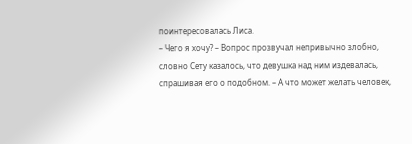поинтересовалась Лиса.
– Чего я хочу? – Вопрос прозвучал непривычно злобно, словно Сету казалось, что девушка над ним издевалась, спрашивая его о подобном. – А что может желать человек,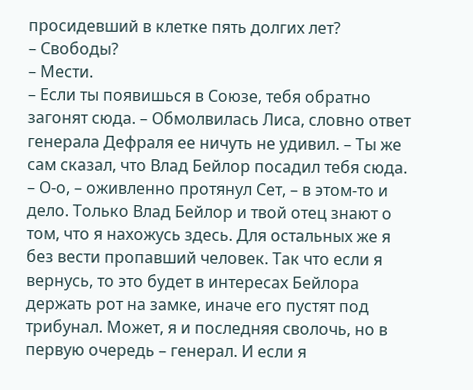просидевший в клетке пять долгих лет?
– Свободы?
– Мести.
– Если ты появишься в Союзе, тебя обратно загонят сюда. – Обмолвилась Лиса, словно ответ генерала Дефраля ее ничуть не удивил. – Ты же сам сказал, что Влад Бейлор посадил тебя сюда.
– О-о, – оживленно протянул Сет, – в этом-то и дело. Только Влад Бейлор и твой отец знают о том, что я нахожусь здесь. Для остальных же я без вести пропавший человек. Так что если я вернусь, то это будет в интересах Бейлора держать рот на замке, иначе его пустят под трибунал. Может, я и последняя сволочь, но в первую очередь – генерал. И если я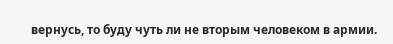вернусь, то буду чуть ли не вторым человеком в армии.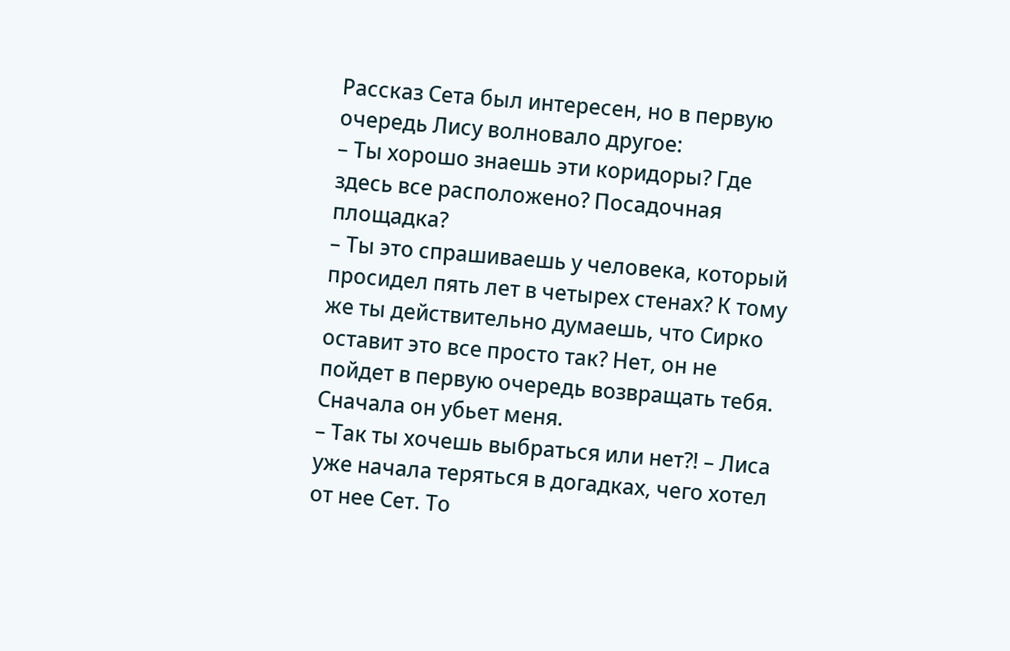Рассказ Сета был интересен, но в первую очередь Лису волновало другое:
– Ты хорошо знаешь эти коридоры? Где здесь все расположено? Посадочная площадка?
– Ты это спрашиваешь у человека, который просидел пять лет в четырех стенах? К тому же ты действительно думаешь, что Сирко оставит это все просто так? Нет, он не пойдет в первую очередь возвращать тебя. Сначала он убьет меня.
– Так ты хочешь выбраться или нет?! – Лиса уже начала теряться в догадках, чего хотел от нее Сет. То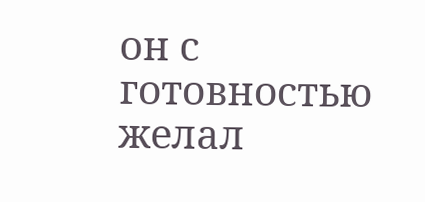он с готовностью желал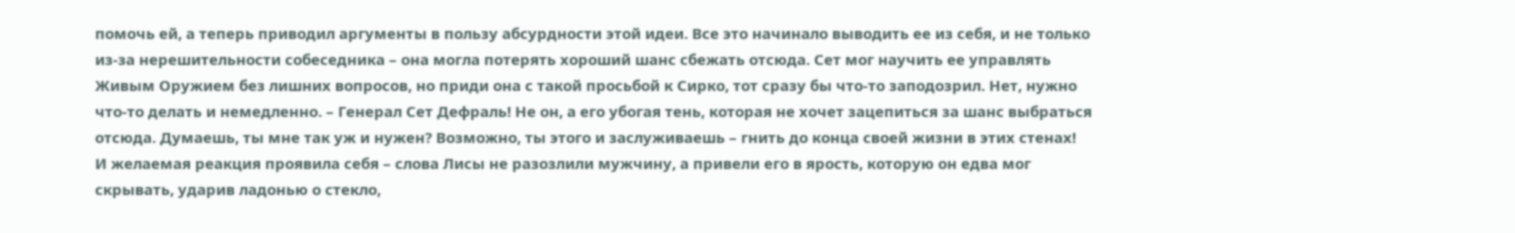помочь ей, а теперь приводил аргументы в пользу абсурдности этой идеи. Все это начинало выводить ее из себя, и не только из-за нерешительности собеседника – она могла потерять хороший шанс сбежать отсюда. Сет мог научить ее управлять Живым Оружием без лишних вопросов, но приди она с такой просьбой к Сирко, тот сразу бы что-то заподозрил. Нет, нужно что-то делать и немедленно. – Генерал Сет Дефраль! Не он, а его убогая тень, которая не хочет зацепиться за шанс выбраться отсюда. Думаешь, ты мне так уж и нужен? Возможно, ты этого и заслуживаешь – гнить до конца своей жизни в этих стенах!
И желаемая реакция проявила себя – слова Лисы не разозлили мужчину, а привели его в ярость, которую он едва мог скрывать, ударив ладонью о стекло,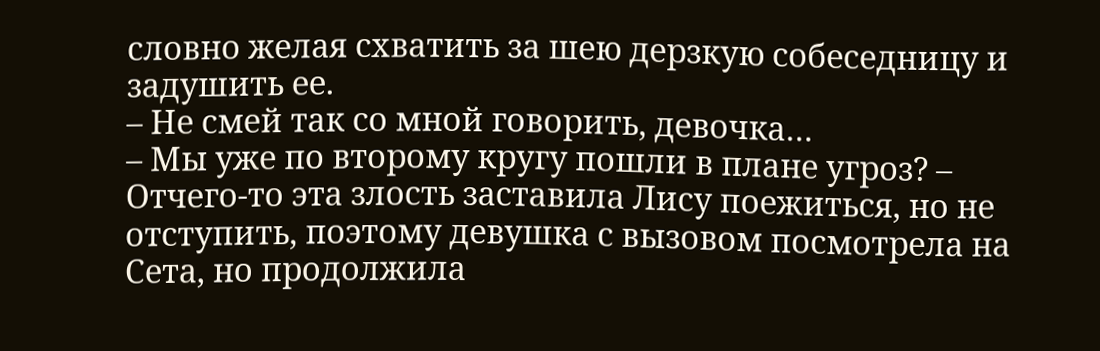словно желая схватить за шею дерзкую собеседницу и задушить ее.
– Не смей так со мной говорить, девочка…
– Мы уже по второму кругу пошли в плане угроз? – Отчего-то эта злость заставила Лису поежиться, но не отступить, поэтому девушка с вызовом посмотрела на Сета, но продолжила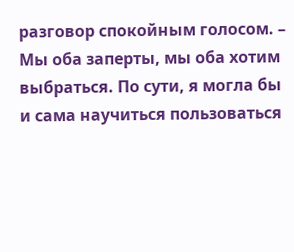разговор спокойным голосом. – Мы оба заперты, мы оба хотим выбраться. По сути, я могла бы и сама научиться пользоваться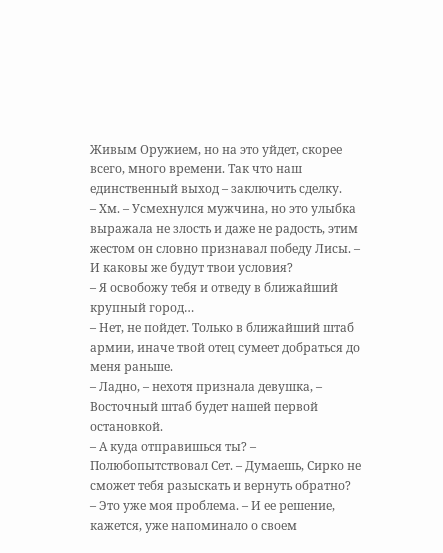Живым Оружием, но на это уйдет, скорее всего, много времени. Так что наш единственный выход – заключить сделку.
– Хм. – Усмехнулся мужчина, но это улыбка выражала не злость и даже не радость, этим жестом он словно признавал победу Лисы. – И каковы же будут твои условия?
– Я освобожу тебя и отведу в ближайший крупный город…
– Нет, не пойдет. Только в ближайший штаб армии, иначе твой отец сумеет добраться до меня раньше.
– Ладно, – нехотя признала девушка, – Восточный штаб будет нашей первой остановкой.
– А куда отправишься ты? – Полюбопытствовал Сет. – Думаешь, Сирко не сможет тебя разыскать и вернуть обратно?
– Это уже моя проблема. – И ее решение, кажется, уже напоминало о своем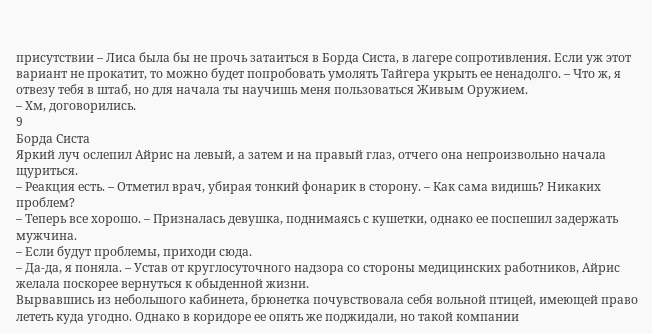присутствии – Лиса была бы не прочь затаиться в Борда Систа, в лагере сопротивления. Если уж этот вариант не прокатит, то можно будет попробовать умолять Тайгера укрыть ее ненадолго. – Что ж, я отвезу тебя в штаб, но для начала ты научишь меня пользоваться Живым Оружием.
– Хм, договорились.
9
Борда Систа
Яркий луч ослепил Айрис на левый, а затем и на правый глаз, отчего она непроизвольно начала щуриться.
– Реакция есть. – Отметил врач, убирая тонкий фонарик в сторону. – Как сама видишь? Никаких проблем?
– Теперь все хорошо. – Призналась девушка, поднимаясь с кушетки, однако ее поспешил задержать мужчина.
– Если будут проблемы, приходи сюда.
– Да-да, я поняла. – Устав от круглосуточного надзора со стороны медицинских работников, Айрис желала поскорее вернуться к обыденной жизни.
Вырвавшись из небольшого кабинета, брюнетка почувствовала себя вольной птицей, имеющей право лететь куда угодно. Однако в коридоре ее опять же поджидали, но такой компании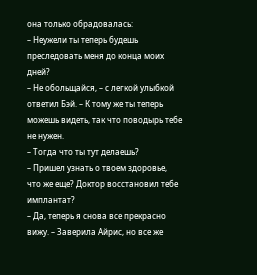она только обрадовалась:
– Неужели ты теперь будешь преследовать меня до конца моих дней?
– Не обольщайся, – с легкой улыбкой ответил Бэй. – К тому же ты теперь можешь видеть, так что поводырь тебе не нужен.
– Тогда что ты тут делаешь?
– Пришел узнать о твоем здоровье, что же еще? Доктор восстановил тебе имплантат?
– Да, теперь я снова все прекрасно вижу. – Заверила Айрис, но все же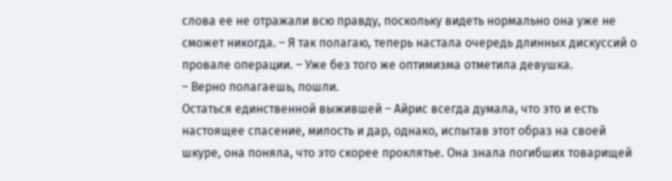слова ее не отражали всю правду, поскольку видеть нормально она уже не сможет никогда. – Я так полагаю, теперь настала очередь длинных дискуссий о провале операции. – Уже без того же оптимизма отметила девушка.
– Верно полагаешь, пошли.
Остаться единственной выжившей – Айрис всегда думала, что это и есть настоящее спасение, милость и дар, однако, испытав этот образ на своей шкуре, она поняла, что это скорее проклятье. Она знала погибших товарищей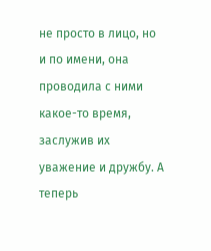не просто в лицо, но и по имени, она проводила с ними какое-то время, заслужив их уважение и дружбу. А теперь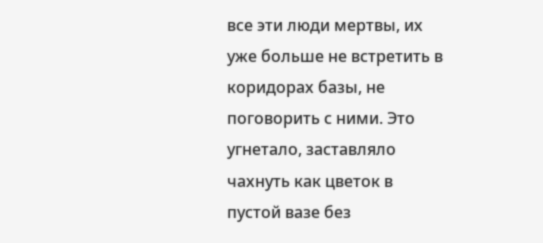все эти люди мертвы, их уже больше не встретить в коридорах базы, не поговорить с ними. Это угнетало, заставляло чахнуть как цветок в пустой вазе без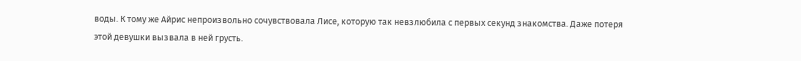воды. К тому же Айрис непроизвольно сочувствовала Лисе, которую так невзлюбила с первых секунд знакомства. Даже потеря этой девушки вызвала в ней грусть.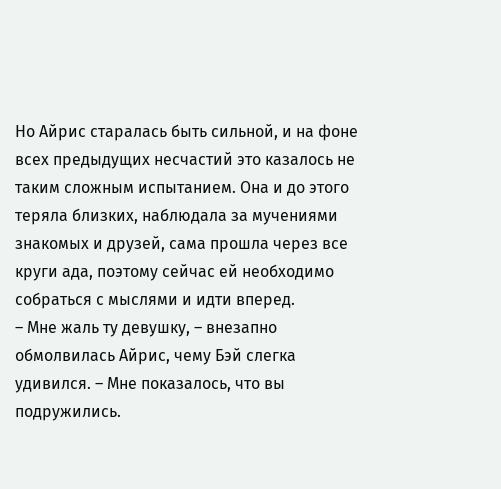Но Айрис старалась быть сильной, и на фоне всех предыдущих несчастий это казалось не таким сложным испытанием. Она и до этого теряла близких, наблюдала за мучениями знакомых и друзей, сама прошла через все круги ада, поэтому сейчас ей необходимо собраться с мыслями и идти вперед.
– Мне жаль ту девушку, – внезапно обмолвилась Айрис, чему Бэй слегка удивился. – Мне показалось, что вы подружились.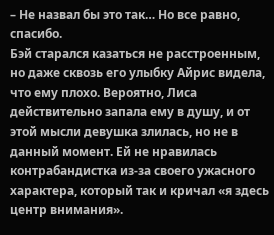– Не назвал бы это так… Но все равно, спасибо.
Бэй старался казаться не расстроенным, но даже сквозь его улыбку Айрис видела, что ему плохо. Вероятно, Лиса действительно запала ему в душу, и от этой мысли девушка злилась, но не в данный момент. Ей не нравилась контрабандистка из-за своего ужасного характера, который так и кричал «я здесь центр внимания».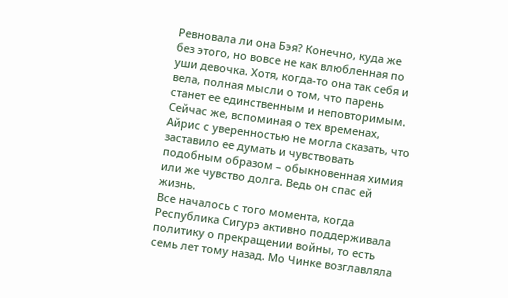Ревновала ли она Бэя? Конечно, куда же без этого, но вовсе не как влюбленная по уши девочка. Хотя, когда-то она так себя и вела, полная мысли о том, что парень станет ее единственным и неповторимым. Сейчас же, вспоминая о тех временах, Айрис с уверенностью не могла сказать, что заставило ее думать и чувствовать подобным образом – обыкновенная химия или же чувство долга. Ведь он спас ей жизнь.
Все началось с того момента, когда Республика Сигурэ активно поддерживала политику о прекращении войны, то есть семь лет тому назад. Мо Чинке возглавляла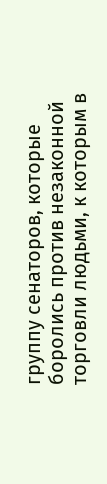группу сенаторов, которые боролись против незаконной торговли людьми, к которым в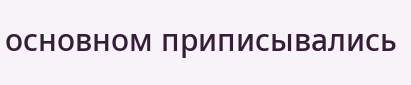основном приписывались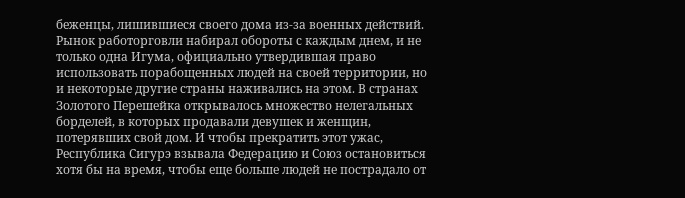беженцы, лишившиеся своего дома из-за военных действий. Рынок работорговли набирал обороты с каждым днем, и не только одна Игума, официально утвердившая право использовать порабощенных людей на своей территории, но и некоторые другие страны наживались на этом. В странах Золотого Перешейка открывалось множество нелегальных борделей, в которых продавали девушек и женщин, потерявших свой дом. И чтобы прекратить этот ужас, Республика Сигурэ взывала Федерацию и Союз остановиться хотя бы на время, чтобы еще больше людей не пострадало от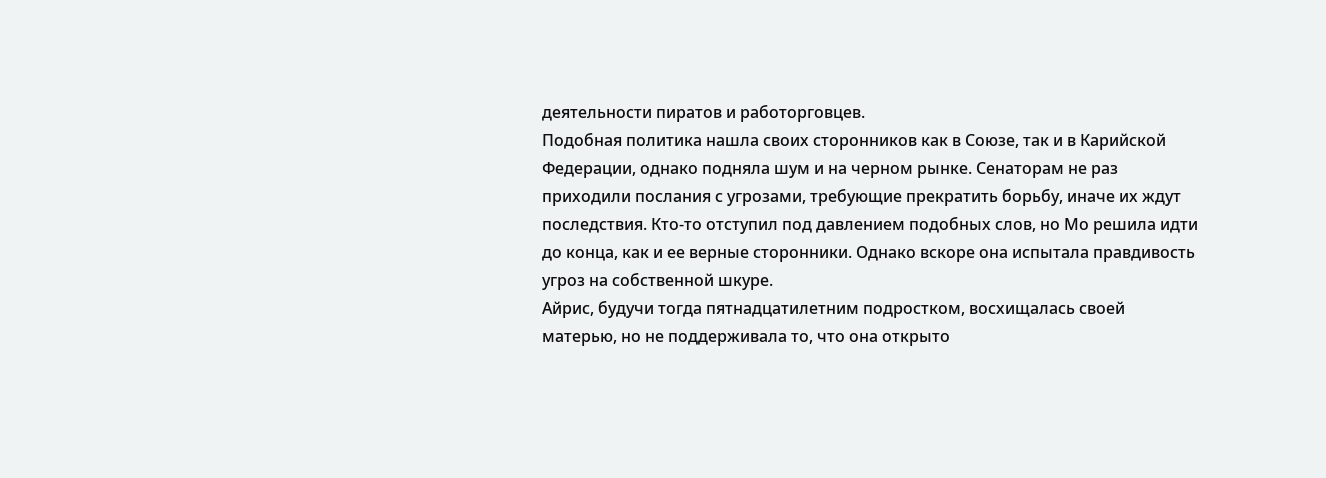деятельности пиратов и работорговцев.
Подобная политика нашла своих сторонников как в Союзе, так и в Карийской Федерации, однако подняла шум и на черном рынке. Сенаторам не раз приходили послания с угрозами, требующие прекратить борьбу, иначе их ждут последствия. Кто-то отступил под давлением подобных слов, но Мо решила идти до конца, как и ее верные сторонники. Однако вскоре она испытала правдивость угроз на собственной шкуре.
Айрис, будучи тогда пятнадцатилетним подростком, восхищалась своей матерью, но не поддерживала то, что она открыто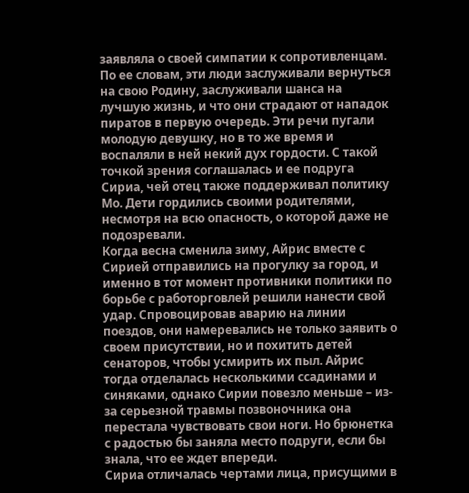заявляла о своей симпатии к сопротивленцам. По ее словам, эти люди заслуживали вернуться на свою Родину, заслуживали шанса на лучшую жизнь, и что они страдают от нападок пиратов в первую очередь. Эти речи пугали молодую девушку, но в то же время и воспаляли в ней некий дух гордости. С такой точкой зрения соглашалась и ее подруга Сириа, чей отец также поддерживал политику Мо. Дети гордились своими родителями, несмотря на всю опасность, о которой даже не подозревали.
Когда весна сменила зиму, Айрис вместе с Сирией отправились на прогулку за город, и именно в тот момент противники политики по борьбе с работорговлей решили нанести свой удар. Спровоцировав аварию на линии поездов, они намеревались не только заявить о своем присутствии, но и похитить детей сенаторов, чтобы усмирить их пыл. Айрис тогда отделалась несколькими ссадинами и синяками, однако Сирии повезло меньше – из-за серьезной травмы позвоночника она перестала чувствовать свои ноги. Но брюнетка с радостью бы заняла место подруги, если бы знала, что ее ждет впереди.
Сириа отличалась чертами лица, присущими в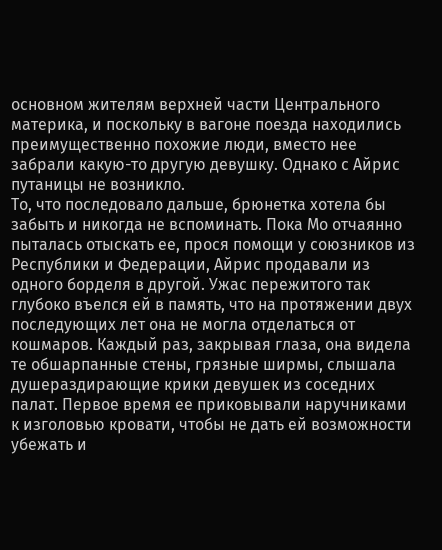основном жителям верхней части Центрального материка, и поскольку в вагоне поезда находились преимущественно похожие люди, вместо нее забрали какую-то другую девушку. Однако с Айрис путаницы не возникло.
То, что последовало дальше, брюнетка хотела бы забыть и никогда не вспоминать. Пока Мо отчаянно пыталась отыскать ее, прося помощи у союзников из Республики и Федерации, Айрис продавали из одного борделя в другой. Ужас пережитого так глубоко въелся ей в память, что на протяжении двух последующих лет она не могла отделаться от кошмаров. Каждый раз, закрывая глаза, она видела те обшарпанные стены, грязные ширмы, слышала душераздирающие крики девушек из соседних палат. Первое время ее приковывали наручниками к изголовью кровати, чтобы не дать ей возможности убежать и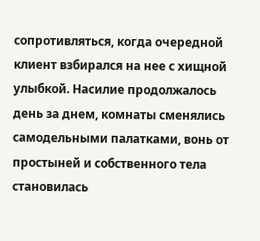сопротивляться, когда очередной клиент взбирался на нее с хищной улыбкой. Насилие продолжалось день за днем, комнаты сменялись самодельными палатками, вонь от простыней и собственного тела становилась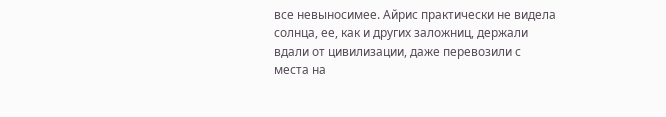все невыносимее. Айрис практически не видела солнца, ее, как и других заложниц, держали вдали от цивилизации, даже перевозили с места на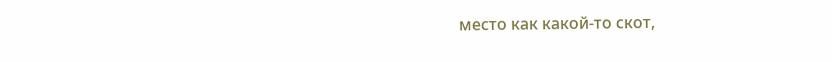место как какой-то скот,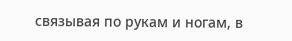связывая по рукам и ногам, в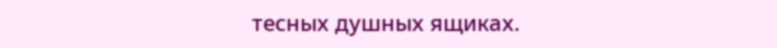тесных душных ящиках.